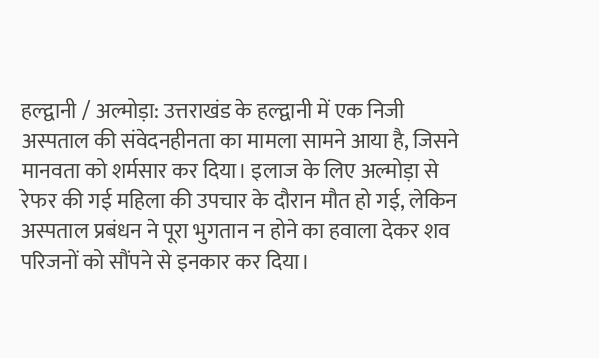हल्द्वानी / अल्मोड़ा: उत्तराखंड के हल्द्वानी में एक निजी अस्पताल की संवेदनहीनता का मामला सामने आया है, जिसने मानवता को शर्मसार कर दिया। इलाज के लिए अल्मोड़ा से रेफर की गई महिला की उपचार के दौरान मौत हो गई, लेकिन अस्पताल प्रबंधन ने पूरा भुगतान न होने का हवाला देकर शव परिजनों को सौंपने से इनकार कर दिया।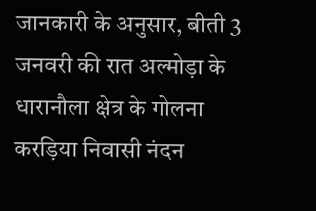जानकारी के अनुसार, बीती 3 जनवरी की रात अल्मोड़ा के धारानौला क्षेत्र के गोलना करड़िया निवासी नंदन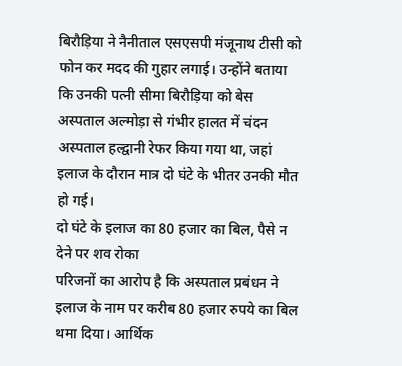बिरौड़िया ने नैनीताल एसएसपी मंजूनाथ टीसी को फोन कर मदद की गुहार लगाई। उन्होंने बताया कि उनकी पत्नी सीमा बिरौड़िया को बेस अस्पताल अल्मोड़ा से गंभीर हालत में चंदन अस्पताल हल्द्वानी रेफर किया गया था, जहां इलाज के दौरान मात्र दो घंटे के भीतर उनकी मौत हो गई।
दो घंटे के इलाज का 80 हजार का बिल, पैसे न देने पर शव रोका
परिजनों का आरोप है कि अस्पताल प्रबंधन ने इलाज के नाम पर करीब 80 हजार रुपये का बिल थमा दिया। आर्थिक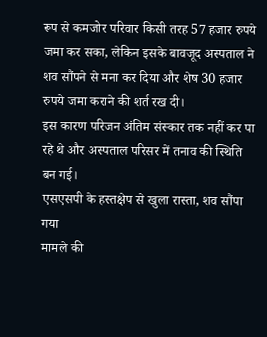रूप से कमजोर परिवार किसी तरह 57 हजार रुपये जमा कर सका, लेकिन इसके बावजूद अस्पताल ने शव सौंपने से मना कर दिया और शेष 30 हजार रुपये जमा कराने की शर्त रख दी।
इस कारण परिजन अंतिम संस्कार तक नहीं कर पा रहे थे और अस्पताल परिसर में तनाव की स्थिति बन गई।
एसएसपी के हस्तक्षेप से खुला रास्ता, शव सौंपा गया
मामले की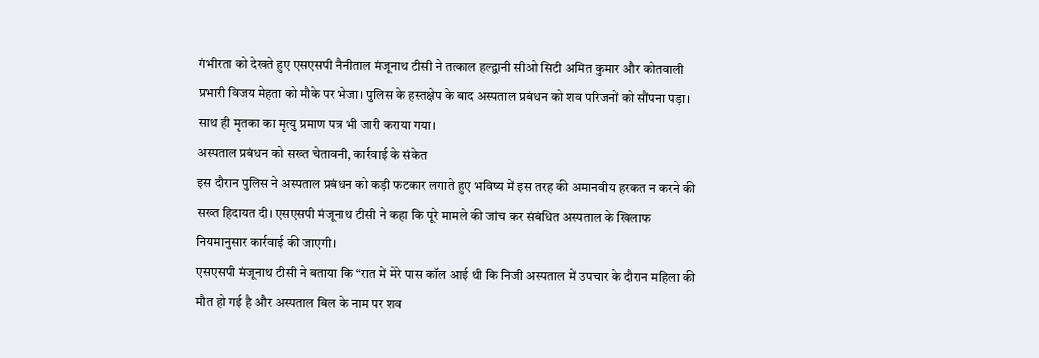गंभीरता को देखते हुए एसएसपी नैनीताल मंजूनाथ टीसी ने तत्काल हल्द्वानी सीओ सिटी अमित कुमार और कोतवाली प्रभारी विजय मेहता को मौके पर भेजा। पुलिस के हस्तक्षेप के बाद अस्पताल प्रबंधन को शव परिजनों को सौंपना पड़ा। साथ ही मृतका का मृत्यु प्रमाण पत्र भी जारी कराया गया।
अस्पताल प्रबंधन को सख्त चेतावनी, कार्रवाई के संकेत
इस दौरान पुलिस ने अस्पताल प्रबंधन को कड़ी फटकार लगाते हुए भविष्य में इस तरह की अमानवीय हरकत न करने की सख्त हिदायत दी। एसएसपी मंजूनाथ टीसी ने कहा कि पूरे मामले की जांच कर संबंधित अस्पताल के खिलाफ नियमानुसार कार्रवाई की जाएगी।
एसएसपी मंजूनाथ टीसी ने बताया कि “रात में मेरे पास कॉल आई थी कि निजी अस्पताल में उपचार के दौरान महिला की मौत हो गई है और अस्पताल बिल के नाम पर शव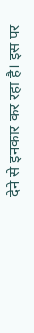देने से इनकार कर रहा है। इस पर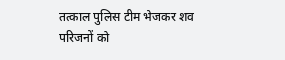तत्काल पुलिस टीम भेजकर शव परिजनों को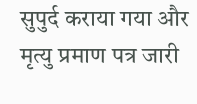सुपुर्द कराया गया और मृत्यु प्रमाण पत्र जारी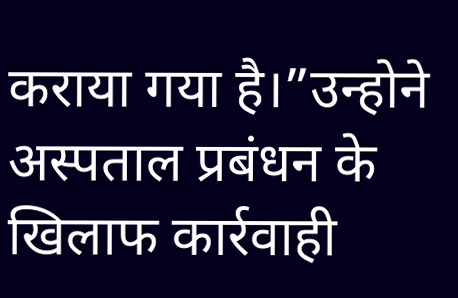कराया गया है।”उन्होने अस्पताल प्रबंधन के खिलाफ कार्रवाही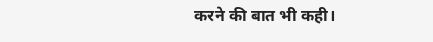करने की बात भी कही।